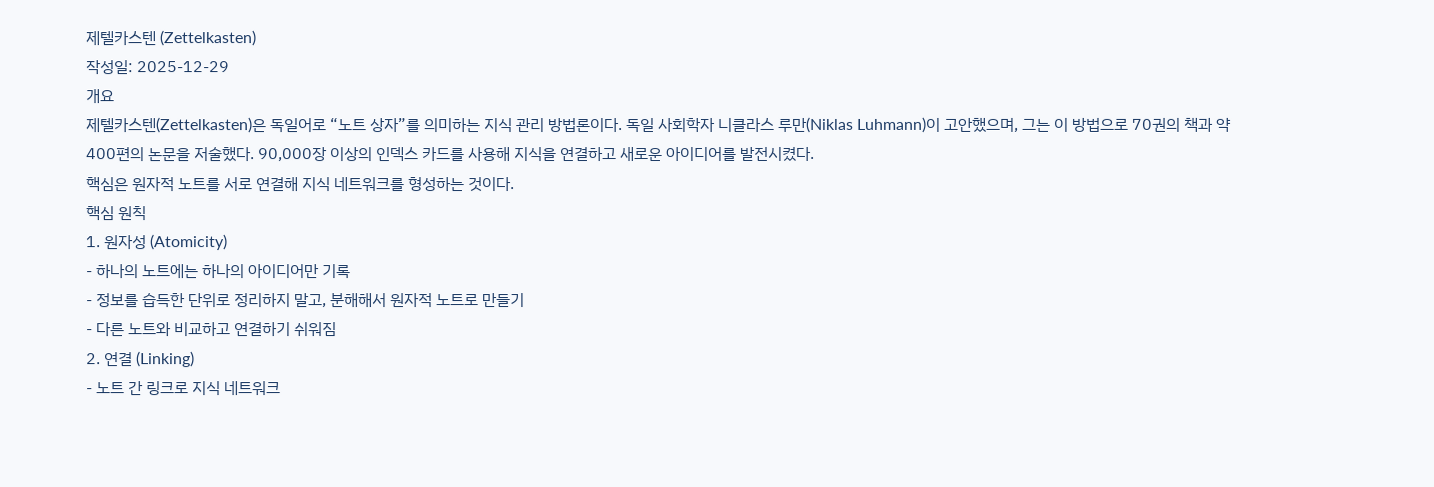제텔카스텐 (Zettelkasten)
작성일: 2025-12-29
개요
제텔카스텐(Zettelkasten)은 독일어로 “노트 상자”를 의미하는 지식 관리 방법론이다. 독일 사회학자 니클라스 루만(Niklas Luhmann)이 고안했으며, 그는 이 방법으로 70권의 책과 약 400편의 논문을 저술했다. 90,000장 이상의 인덱스 카드를 사용해 지식을 연결하고 새로운 아이디어를 발전시켰다.
핵심은 원자적 노트를 서로 연결해 지식 네트워크를 형성하는 것이다.
핵심 원칙
1. 원자성 (Atomicity)
- 하나의 노트에는 하나의 아이디어만 기록
- 정보를 습득한 단위로 정리하지 말고, 분해해서 원자적 노트로 만들기
- 다른 노트와 비교하고 연결하기 쉬워짐
2. 연결 (Linking)
- 노트 간 링크로 지식 네트워크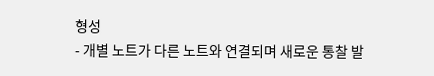형성
- 개별 노트가 다른 노트와 연결되며 새로운 통찰 발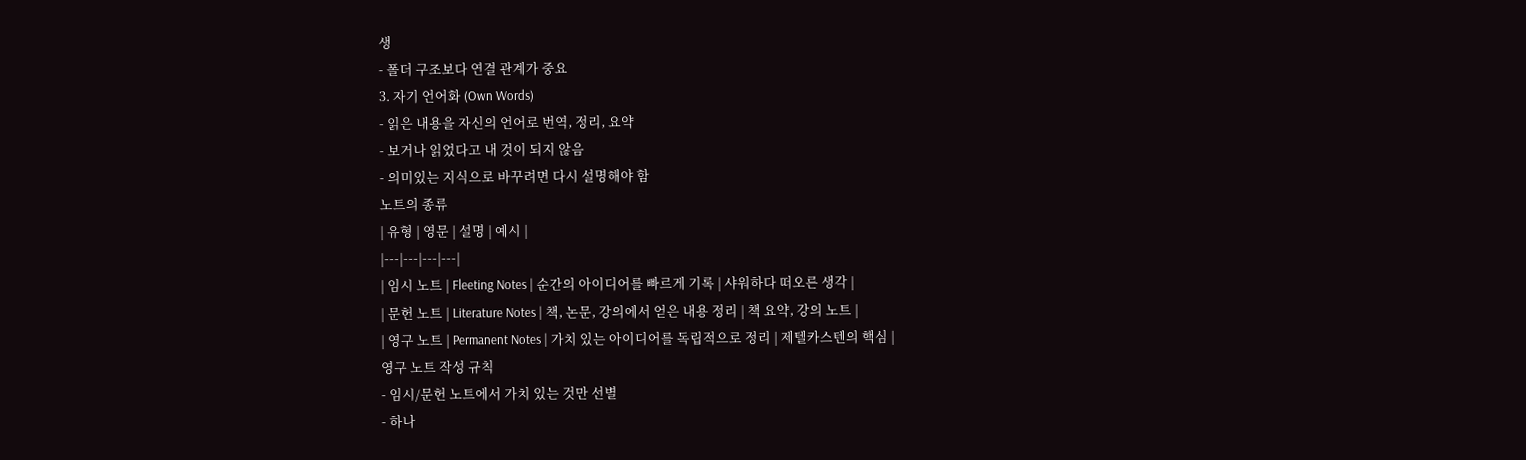생
- 폴더 구조보다 연결 관계가 중요
3. 자기 언어화 (Own Words)
- 읽은 내용을 자신의 언어로 번역, 정리, 요약
- 보거나 읽었다고 내 것이 되지 않음
- 의미있는 지식으로 바꾸려면 다시 설명해야 함
노트의 종류
| 유형 | 영문 | 설명 | 예시 |
|---|---|---|---|
| 임시 노트 | Fleeting Notes | 순간의 아이디어를 빠르게 기록 | 샤워하다 떠오른 생각 |
| 문헌 노트 | Literature Notes | 책, 논문, 강의에서 얻은 내용 정리 | 책 요약, 강의 노트 |
| 영구 노트 | Permanent Notes | 가치 있는 아이디어를 독립적으로 정리 | 제텔카스텐의 핵심 |
영구 노트 작성 규칙
- 임시/문헌 노트에서 가치 있는 것만 선별
- 하나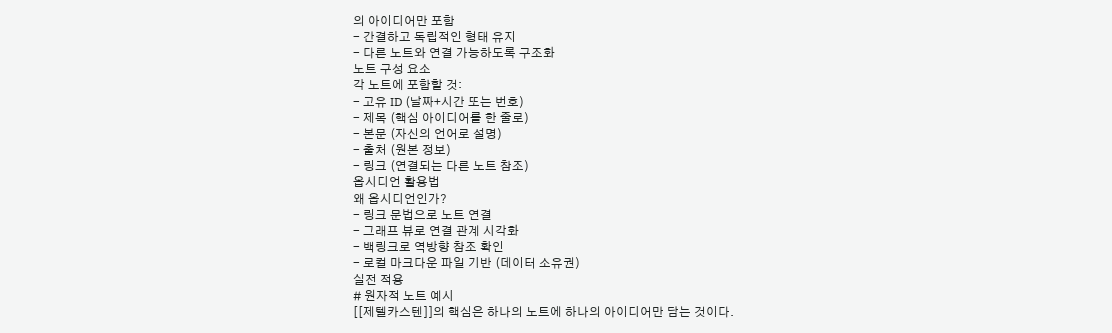의 아이디어만 포함
- 간결하고 독립적인 형태 유지
- 다른 노트와 연결 가능하도록 구조화
노트 구성 요소
각 노트에 포함할 것:
- 고유 ID (날짜+시간 또는 번호)
- 제목 (핵심 아이디어를 한 줄로)
- 본문 (자신의 언어로 설명)
- 출처 (원본 정보)
- 링크 (연결되는 다른 노트 참조)
옵시디언 활용법
왜 옵시디언인가?
- 링크 문법으로 노트 연결
- 그래프 뷰로 연결 관계 시각화
- 백링크로 역방향 참조 확인
- 로컬 마크다운 파일 기반 (데이터 소유권)
실전 적용
# 원자적 노트 예시
[[제텔카스텐]]의 핵심은 하나의 노트에 하나의 아이디어만 담는 것이다.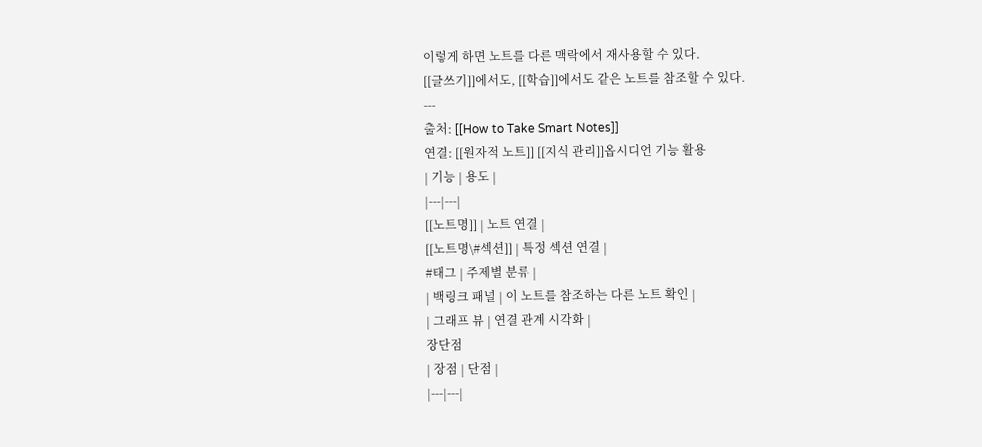이렇게 하면 노트를 다른 맥락에서 재사용할 수 있다.
[[글쓰기]]에서도, [[학습]]에서도 같은 노트를 참조할 수 있다.
---
출처: [[How to Take Smart Notes]]
연결: [[원자적 노트]] [[지식 관리]]옵시디언 기능 활용
| 기능 | 용도 |
|---|---|
[[노트명]] | 노트 연결 |
[[노트명\#섹션]] | 특정 섹션 연결 |
#태그 | 주제별 분류 |
| 백링크 패널 | 이 노트를 참조하는 다른 노트 확인 |
| 그래프 뷰 | 연결 관계 시각화 |
장단점
| 장점 | 단점 |
|---|---|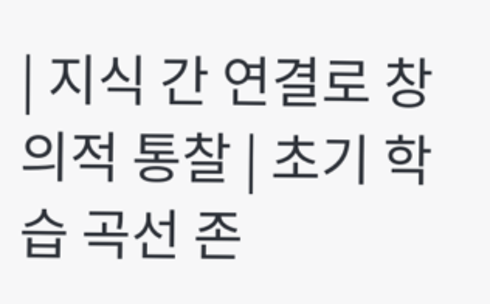| 지식 간 연결로 창의적 통찰 | 초기 학습 곡선 존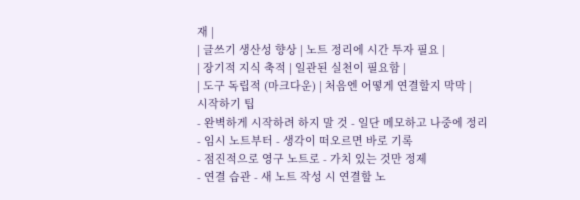재 |
| 글쓰기 생산성 향상 | 노트 정리에 시간 투자 필요 |
| 장기적 지식 축적 | 일관된 실천이 필요함 |
| 도구 독립적 (마크다운) | 처음엔 어떻게 연결할지 막막 |
시작하기 팁
- 완벽하게 시작하려 하지 말 것 - 일단 메모하고 나중에 정리
- 임시 노트부터 - 생각이 떠오르면 바로 기록
- 점진적으로 영구 노트로 - 가치 있는 것만 정제
- 연결 습관 - 새 노트 작성 시 연결할 노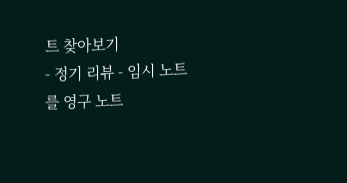트 찾아보기
- 정기 리뷰 - 임시 노트를 영구 노트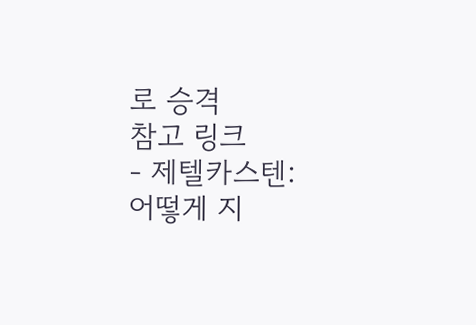로 승격
참고 링크
- 제텔카스텐: 어떻게 지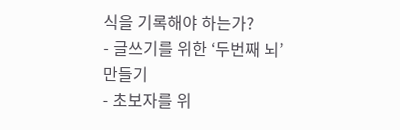식을 기록해야 하는가?
- 글쓰기를 위한 ‘두번째 뇌’ 만들기
- 초보자를 위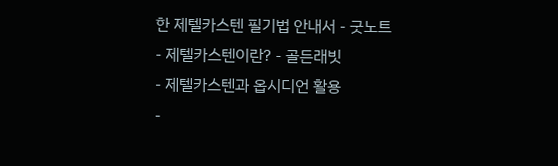한 제텔카스텐 필기법 안내서 - 굿노트
- 제텔카스텐이란? - 골든래빗
- 제텔카스텐과 옵시디언 활용
-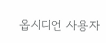옵시디언 사용자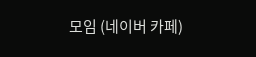모임 (네이버 카페)